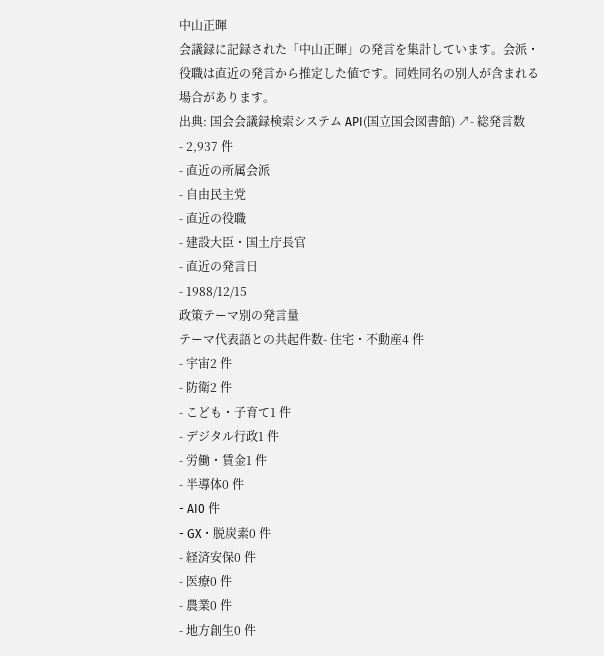中山正暉
会議録に記録された「中山正暉」の発言を集計しています。会派・役職は直近の発言から推定した値です。同姓同名の別人が含まれる場合があります。
出典: 国会会議録検索システム API(国立国会図書館) ↗- 総発言数
- 2,937 件
- 直近の所属会派
- 自由民主党
- 直近の役職
- 建設大臣・国土庁長官
- 直近の発言日
- 1988/12/15
政策テーマ別の発言量
テーマ代表語との共起件数- 住宅・不動産4 件
- 宇宙2 件
- 防衛2 件
- こども・子育て1 件
- デジタル行政1 件
- 労働・賃金1 件
- 半導体0 件
- AI0 件
- GX・脱炭素0 件
- 経済安保0 件
- 医療0 件
- 農業0 件
- 地方創生0 件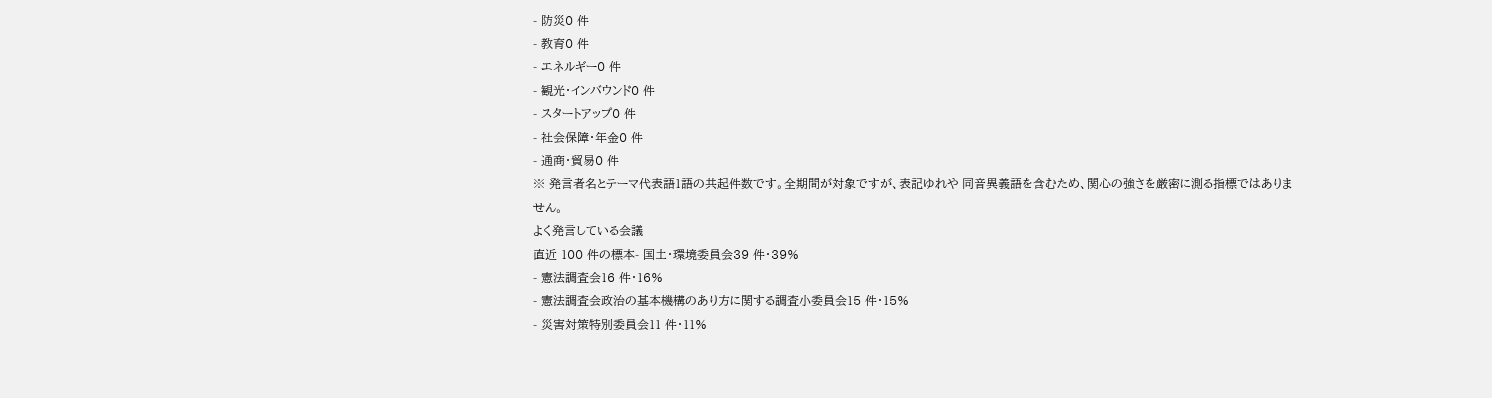- 防災0 件
- 教育0 件
- エネルギー0 件
- 観光・インバウンド0 件
- スタートアップ0 件
- 社会保障・年金0 件
- 通商・貿易0 件
※ 発言者名とテーマ代表語1語の共起件数です。全期間が対象ですが、表記ゆれや 同音異義語を含むため、関心の強さを厳密に測る指標ではありません。
よく発言している会議
直近 100 件の標本- 国土・環境委員会39 件・39%
- 憲法調査会16 件・16%
- 憲法調査会政治の基本機構のあり方に関する調査小委員会15 件・15%
- 災害対策特別委員会11 件・11%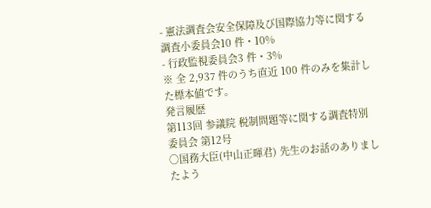- 憲法調査会安全保障及び国際協力等に関する調査小委員会10 件・10%
- 行政監視委員会3 件・3%
※ 全 2,937 件のうち直近 100 件のみを集計した標本値です。
発言履歴
第113回 参議院 税制問題等に関する調査特別委員会 第12号
○国務大臣(中山正暉君) 先生のお話のありましたよう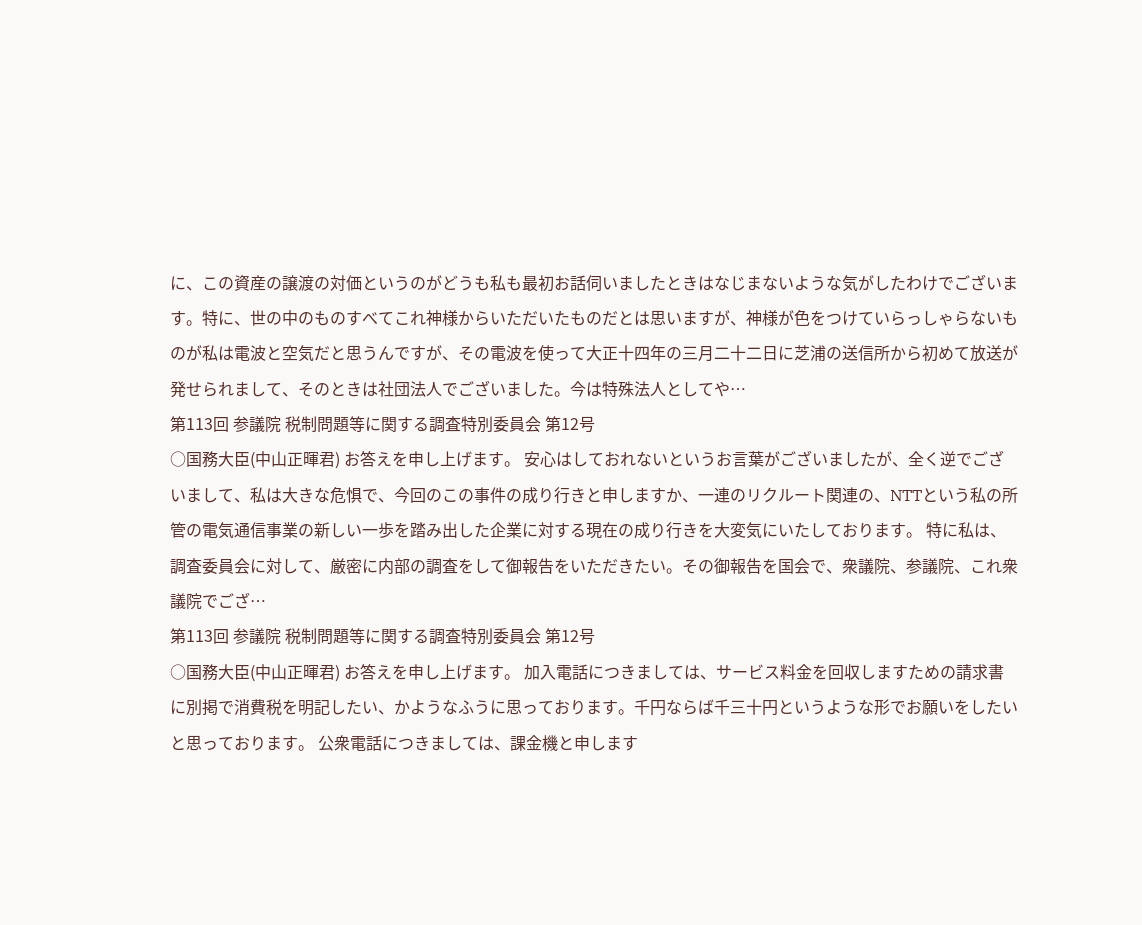に、この資産の譲渡の対価というのがどうも私も最初お話伺いましたときはなじまないような気がしたわけでございます。特に、世の中のものすべてこれ神様からいただいたものだとは思いますが、神様が色をつけていらっしゃらないものが私は電波と空気だと思うんですが、その電波を使って大正十四年の三月二十二日に芝浦の送信所から初めて放送が発せられまして、そのときは社団法人でございました。今は特殊法人としてや…
第113回 参議院 税制問題等に関する調査特別委員会 第12号
○国務大臣(中山正暉君) お答えを申し上げます。 安心はしておれないというお言葉がございましたが、全く逆でございまして、私は大きな危惧で、今回のこの事件の成り行きと申しますか、一連のリクルート関連の、NTTという私の所管の電気通信事業の新しい一歩を踏み出した企業に対する現在の成り行きを大変気にいたしております。 特に私は、調査委員会に対して、厳密に内部の調査をして御報告をいただきたい。その御報告を国会で、衆議院、参議院、これ衆議院でござ…
第113回 参議院 税制問題等に関する調査特別委員会 第12号
○国務大臣(中山正暉君) お答えを申し上げます。 加入電話につきましては、サービス料金を回収しますための請求書に別掲で消費税を明記したい、かようなふうに思っております。千円ならば千三十円というような形でお願いをしたいと思っております。 公衆電話につきましては、課金機と申します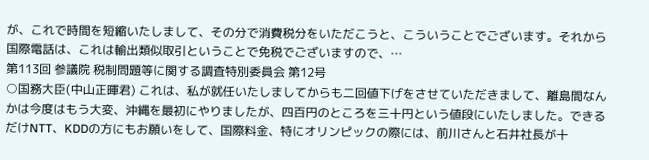が、これで時間を短縮いたしまして、その分で消費税分をいただこうと、こういうことでございます。それから国際電話は、これは輸出類似取引ということで免税でございますので、…
第113回 参議院 税制問題等に関する調査特別委員会 第12号
○国務大臣(中山正暉君) これは、私が就任いたしましてからも二回値下げをさせていただきまして、離島間なんかは今度はもう大変、沖縄を最初にやりましたが、四百円のところを三十円という値段にいたしました。できるだけNTT、KDDの方にもお願いをして、国際料金、特にオリンピックの際には、前川さんと石井社長が十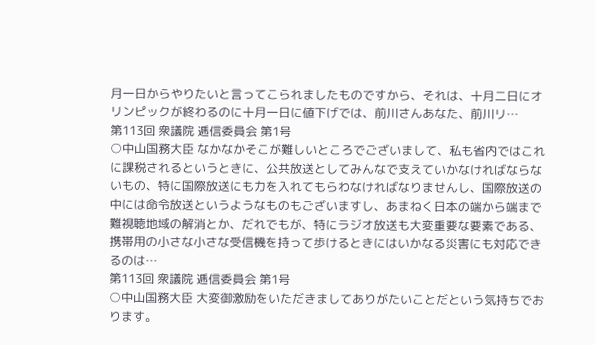月一日からやりたいと言ってこられましたものですから、それは、十月二日にオリンピックが終わるのに十月一日に値下げでは、前川さんあなた、前川リ…
第113回 衆議院 逓信委員会 第1号
○中山国務大臣 なかなかそこが難しいところでございまして、私も省内ではこれに課税されるというときに、公共放送としてみんなで支えていかなければならないもの、特に国際放送にも力を入れてもらわなければなりませんし、国際放送の中には命令放送というようなものもございますし、あまねく日本の端から端まで難視聴地域の解消とか、だれでもが、特にラジオ放送も大変重要な要素である、携帯用の小さな小さな受信機を持って歩けるときにはいかなる災害にも対応できるのは…
第113回 衆議院 逓信委員会 第1号
○中山国務大臣 大変御激励をいただきましてありがたいことだという気持ちでおります。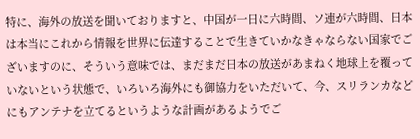特に、海外の放送を聞いておりますと、中国が一日に六時間、ソ連が六時間、日本は本当にこれから情報を世界に伝達することで生きていかなきゃならない国家でございますのに、そういう意味では、まだまだ日本の放送があまねく地球上を覆っていないという状態で、いろいろ海外にも御協力をいただいて、今、スリランカなどにもアンテナを立てるというような計画があるようでご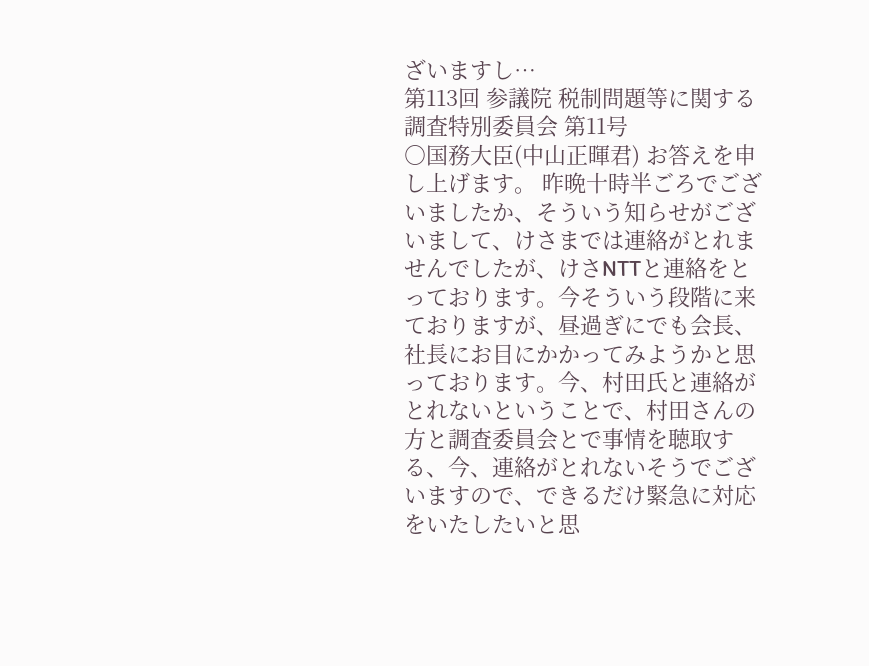ざいますし…
第113回 参議院 税制問題等に関する調査特別委員会 第11号
○国務大臣(中山正暉君) お答えを申し上げます。 昨晩十時半ごろでございましたか、そういう知らせがございまして、けさまでは連絡がとれませんでしたが、けさNTTと連絡をとっております。今そういう段階に来ておりますが、昼過ぎにでも会長、社長にお目にかかってみようかと思っております。今、村田氏と連絡がとれないということで、村田さんの方と調査委員会とで事情を聴取する、今、連絡がとれないそうでございますので、できるだけ緊急に対応をいたしたいと思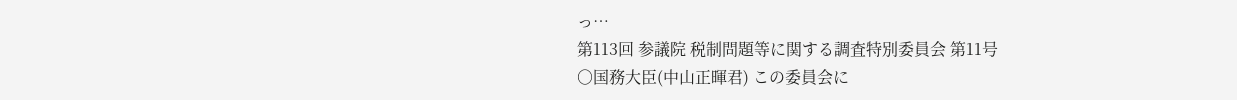っ…
第113回 参議院 税制問題等に関する調査特別委員会 第11号
○国務大臣(中山正暉君) この委員会に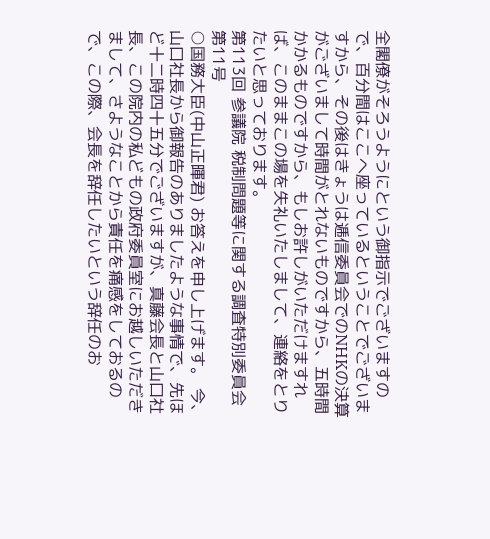全閣僚がそろうようにという御指示でございますので、百分間はここへ座っているということでございますから、その後はきょうは逓信委員会でのNHKの決算がございまして時間がとれないものですから、五時間かかるものですから、もしお許しがいただけますれば、このままこの場を失礼いたしまして、連絡をとりたいと思っております。
第113回 参議院 税制問題等に関する調査特別委員会 第11号
○国務大臣(中山正暉君) お答えを申し上げます。 今、山口社長から御報告のありましたような事情で、先ほど十二時四十五分でございますが、真藤会長と山口社長、この院内の私どもの政府委員室にお越しいただきまして、さようなことから責任を痛感をしておるので、この際、会長を辞任したいという辞任のお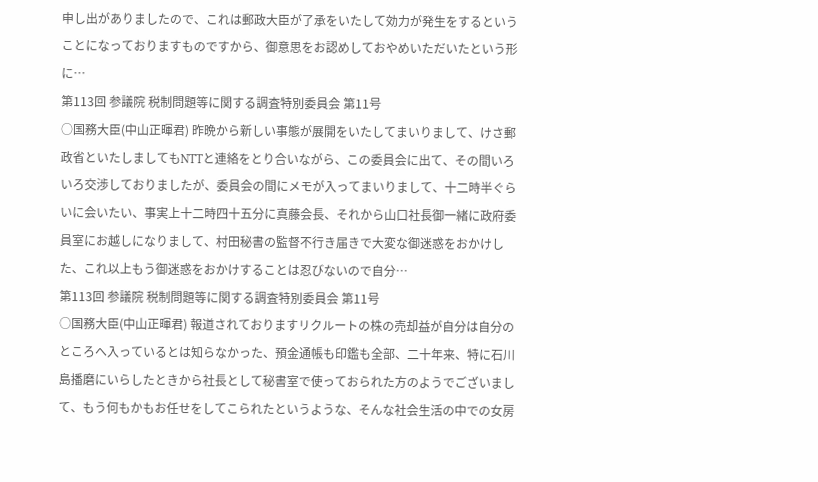申し出がありましたので、これは郵政大臣が了承をいたして効力が発生をするということになっておりますものですから、御意思をお認めしておやめいただいたという形に…
第113回 参議院 税制問題等に関する調査特別委員会 第11号
○国務大臣(中山正暉君) 昨晩から新しい事態が展開をいたしてまいりまして、けさ郵政省といたしましてもNTTと連絡をとり合いながら、この委員会に出て、その間いろいろ交渉しておりましたが、委員会の間にメモが入ってまいりまして、十二時半ぐらいに会いたい、事実上十二時四十五分に真藤会長、それから山口社長御一緒に政府委員室にお越しになりまして、村田秘書の監督不行き届きで大変な御迷惑をおかけした、これ以上もう御迷惑をおかけすることは忍びないので自分…
第113回 参議院 税制問題等に関する調査特別委員会 第11号
○国務大臣(中山正暉君) 報道されておりますリクルートの株の売却益が自分は自分のところへ入っているとは知らなかった、預金通帳も印鑑も全部、二十年来、特に石川島播磨にいらしたときから社長として秘書室で使っておられた方のようでございまして、もう何もかもお任せをしてこられたというような、そんな社会生活の中での女房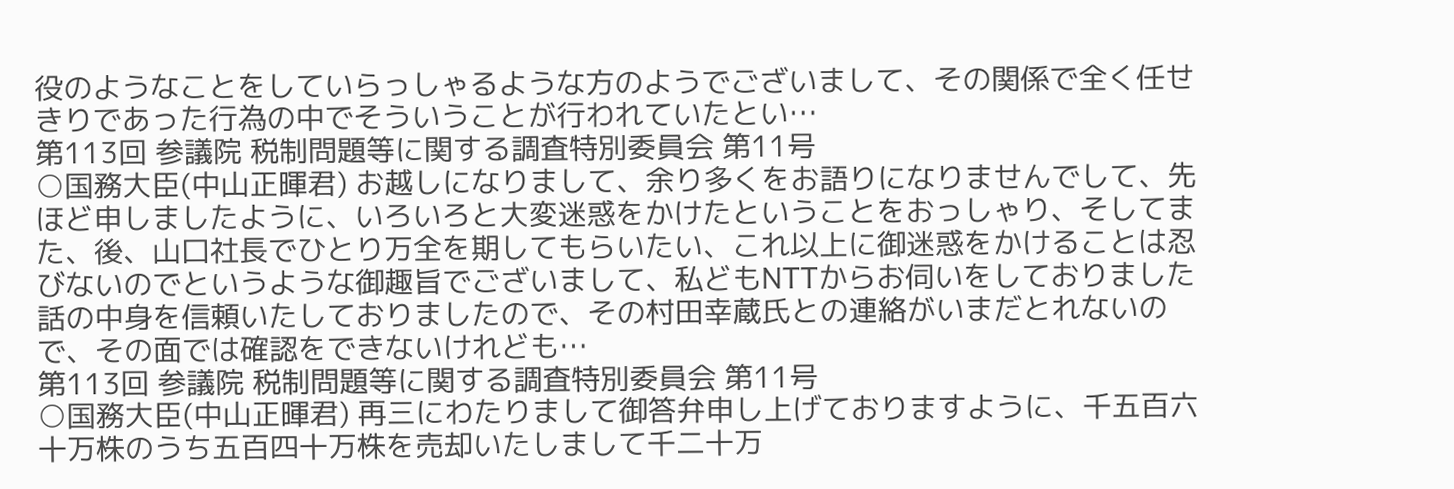役のようなことをしていらっしゃるような方のようでございまして、その関係で全く任せきりであった行為の中でそういうことが行われていたとい…
第113回 参議院 税制問題等に関する調査特別委員会 第11号
○国務大臣(中山正暉君) お越しになりまして、余り多くをお語りになりませんでして、先ほど申しましたように、いろいろと大変迷惑をかけたということをおっしゃり、そしてまた、後、山口社長でひとり万全を期してもらいたい、これ以上に御迷惑をかけることは忍びないのでというような御趣旨でございまして、私どもNTTからお伺いをしておりました話の中身を信頼いたしておりましたので、その村田幸蔵氏との連絡がいまだとれないので、その面では確認をできないけれども…
第113回 参議院 税制問題等に関する調査特別委員会 第11号
○国務大臣(中山正暉君) 再三にわたりまして御答弁申し上げておりますように、千五百六十万株のうち五百四十万株を売却いたしまして千二十万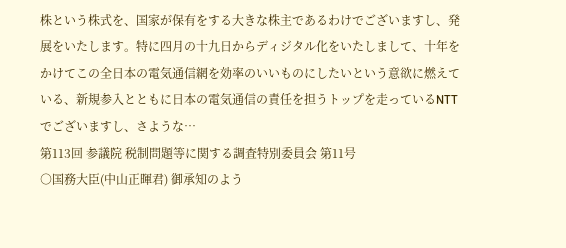株という株式を、国家が保有をする大きな株主であるわけでございますし、発展をいたします。特に四月の十九日からディジタル化をいたしまして、十年をかけてこの全日本の電気通信網を効率のいいものにしたいという意欲に燃えている、新規参入とともに日本の電気通信の責任を担うトップを走っているNTTでございますし、さような…
第113回 参議院 税制問題等に関する調査特別委員会 第11号
○国務大臣(中山正暉君) 御承知のよう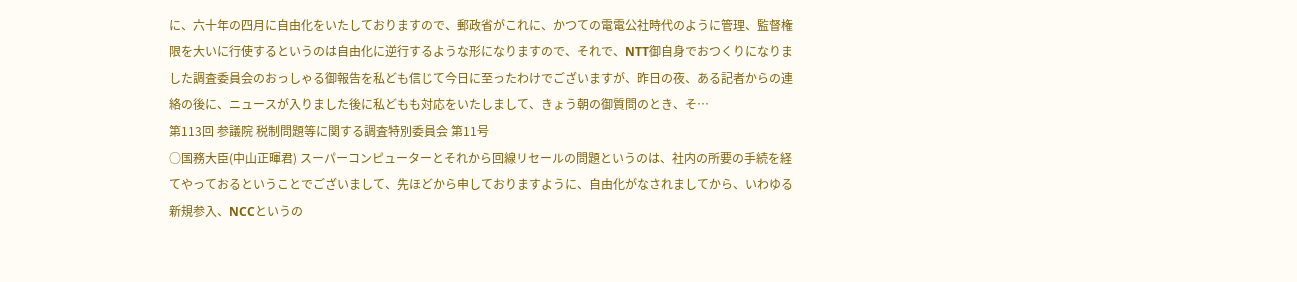に、六十年の四月に自由化をいたしておりますので、郵政省がこれに、かつての電電公社時代のように管理、監督権限を大いに行使するというのは自由化に逆行するような形になりますので、それで、NTT御自身でおつくりになりました調査委員会のおっしゃる御報告を私ども信じて今日に至ったわけでございますが、昨日の夜、ある記者からの連絡の後に、ニュースが入りました後に私どもも対応をいたしまして、きょう朝の御質問のとき、そ…
第113回 参議院 税制問題等に関する調査特別委員会 第11号
○国務大臣(中山正暉君) スーパーコンピューターとそれから回線リセールの問題というのは、社内の所要の手続を経てやっておるということでございまして、先ほどから申しておりますように、自由化がなされましてから、いわゆる新規参入、NCCというの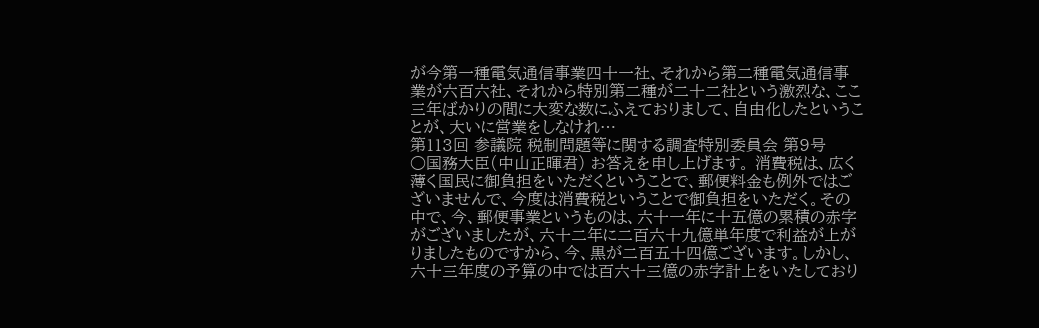が今第一種電気通信事業四十一社、それから第二種電気通信事業が六百六社、それから特別第二種が二十二社という激烈な、ここ三年ばかりの間に大変な数にふえておりまして、自由化したということが、大いに営業をしなけれ…
第113回 参議院 税制問題等に関する調査特別委員会 第9号
○国務大臣(中山正暉君) お答えを申し上げます。 消費税は、広く薄く国民に御負担をいただくということで、郵便料金も例外ではございませんで、今度は消費税ということで御負担をいただく。その中で、今、郵便事業というものは、六十一年に十五億の累積の赤字がございましたが、六十二年に二百六十九億単年度で利益が上がりましたものですから、今、黒が二百五十四億ございます。しかし、六十三年度の予算の中では百六十三億の赤字計上をいたしており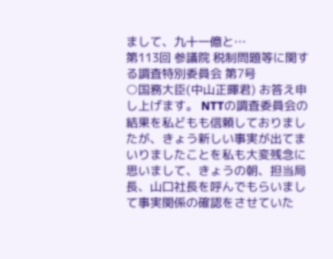まして、九十一億と…
第113回 参議院 税制問題等に関する調査特別委員会 第7号
○国務大臣(中山正暉君) お答え申し上げます。 NTTの調査委員会の結果を私どもも信頼しておりましたが、きょう新しい事実が出てまいりましたことを私も大変残念に思いまして、きょうの朝、担当局長、山口社長を呼んでもらいまして事実関係の確認をさせていた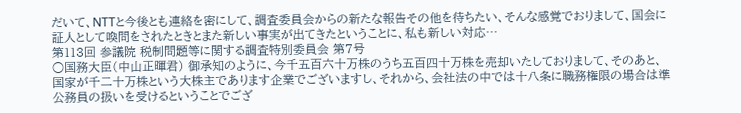だいて、NTTと今後とも連絡を密にして、調査委員会からの新たな報告その他を待ちたい、そんな感覚でおりまして、国会に証人として喚問をされたときとまた新しい事実が出てきたということに、私も新しい対応…
第113回 参議院 税制問題等に関する調査特別委員会 第7号
○国務大臣(中山正暉君) 御承知のように、今千五百六十万株のうち五百四十万株を売却いたしておりまして、そのあと、国家が千二十万株という大株主であります企業でございますし、それから、会社法の中では十八条に職務権限の場合は準公務員の扱いを受けるということでござ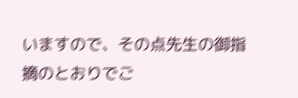いますので、その点先生の御指摘のとおりでご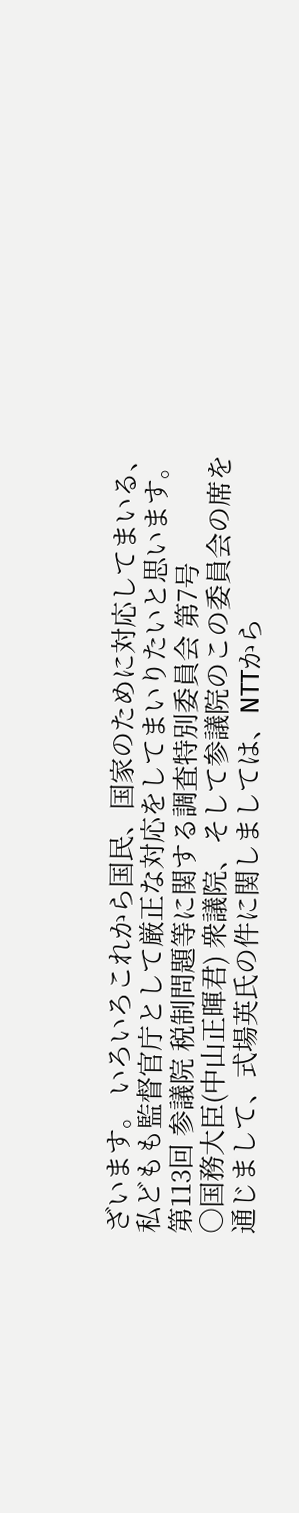ざいます。 いろいろこれから国民、国家のために対応してまいる、私どもも監督官庁として厳正な対応をしてまいりたいと思います。
第113回 参議院 税制問題等に関する調査特別委員会 第7号
○国務大臣(中山正暉君) 衆議院、そして参議院のこの委員会の席を通じまして、式場英氏の件に関しましては、NTTから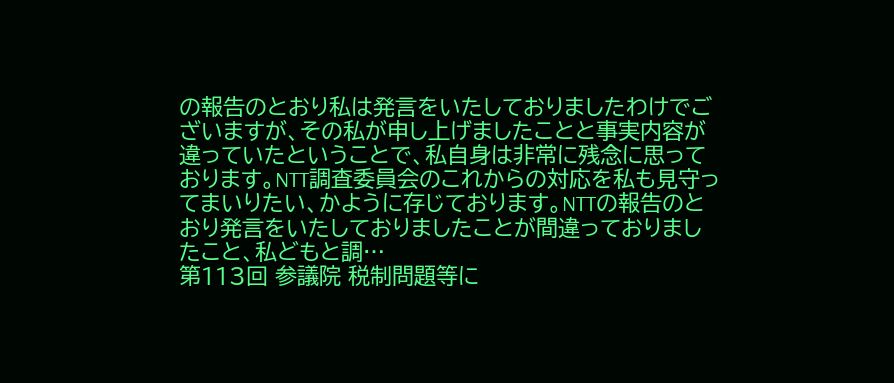の報告のとおり私は発言をいたしておりましたわけでございますが、その私が申し上げましたことと事実内容が違っていたということで、私自身は非常に残念に思っております。NTT調査委員会のこれからの対応を私も見守ってまいりたい、かように存じております。NTTの報告のとおり発言をいたしておりましたことが間違っておりましたこと、私どもと調…
第113回 参議院 税制問題等に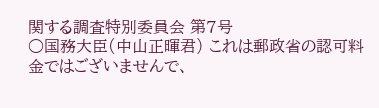関する調査特別委員会 第7号
○国務大臣(中山正暉君) これは郵政省の認可料金ではございませんで、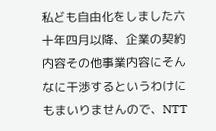私ども自由化をしました六十年四月以降、企業の契約内容その他事業内容にそんなに干渉するというわけにもまいりませんので、NTT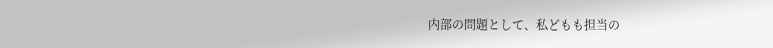内部の問題として、私どもも担当の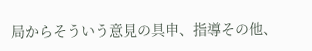局からそういう意見の具申、指導その他、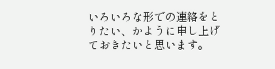いろいろな形での連絡をとりたい、かように申し上げておきたいと思います。